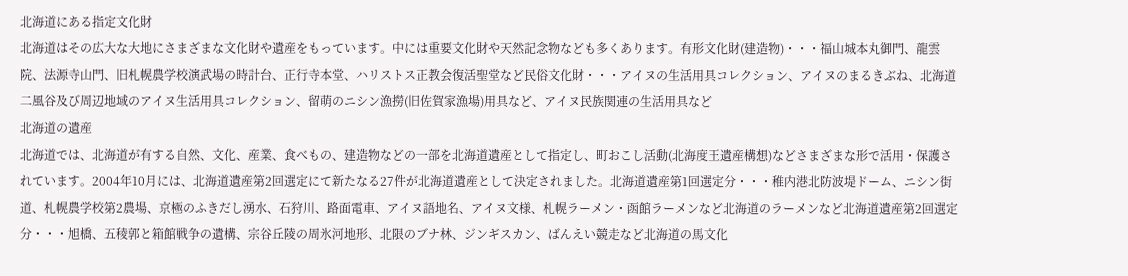北海道にある指定文化財
北海道はその広大な大地にさまざまな文化財や遺産をもっています。中には重要文化財や天然記念物なども多くあります。有形文化財(建造物)・・・福山城本丸御門、龍雲院、法源寺山門、旧札幌農学校演武場の時計台、正行寺本堂、ハリストス正教会復活聖堂など民俗文化財・・・アイヌの生活用具コレクション、アイヌのまるきぶね、北海道二風谷及び周辺地域のアイヌ生活用具コレクション、留萌のニシン漁撈(旧佐賀家漁場)用具など、アイヌ民族関連の生活用具など
北海道の遺産
北海道では、北海道が有する自然、文化、産業、食べもの、建造物などの一部を北海道遺産として指定し、町おこし活動(北海度王遺産構想)などさまざまな形で活用・保護されています。2004年10月には、北海道遺産第2回選定にて新たなる27件が北海道遺産として決定されました。北海道遺産第1回選定分・・・稚内港北防波堤ドーム、ニシン街道、札幌農学校第2農場、京極のふきだし湧水、石狩川、路面電車、アイヌ語地名、アイヌ文様、札幌ラーメン・函館ラーメンなど北海道のラーメンなど北海道遺産第2回選定分・・・旭橋、五稜郭と箱館戦争の遺構、宗谷丘陵の周氷河地形、北限のブナ林、ジンギスカン、ばんえい競走など北海道の馬文化